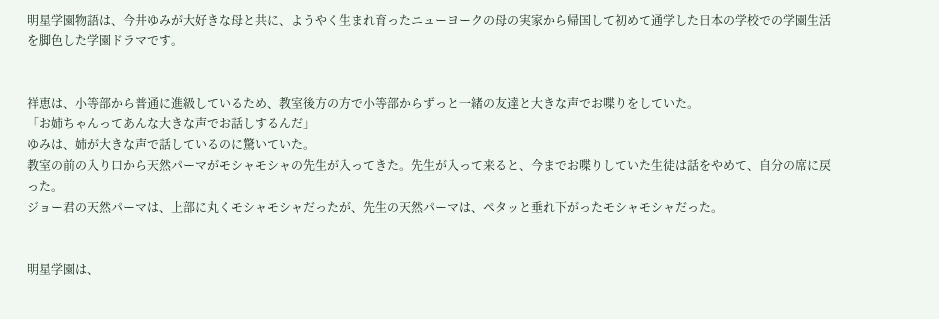明星学園物語は、今井ゆみが大好きな母と共に、ようやく生まれ育ったニューヨークの母の実家から帰国して初めて通学した日本の学校での学園生活を脚色した学園ドラマです。


祥恵は、小等部から普通に進級しているため、教室後方の方で小等部からずっと一緒の友達と大きな声でお喋りをしていた。
「お姉ちゃんってあんな大きな声でお話しするんだ」
ゆみは、姉が大きな声で話しているのに驚いていた。
教室の前の入り口から天然パーマがモシャモシャの先生が入ってきた。先生が入って来ると、今までお喋りしていた生徒は話をやめて、自分の席に戻った。
ジョー君の天然パーマは、上部に丸くモシャモシャだったが、先生の天然パーマは、ペタッと垂れ下がったモシャモシャだった。


明星学園は、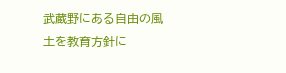武蔵野にある自由の風土を教育方針に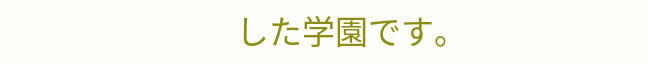した学園です。